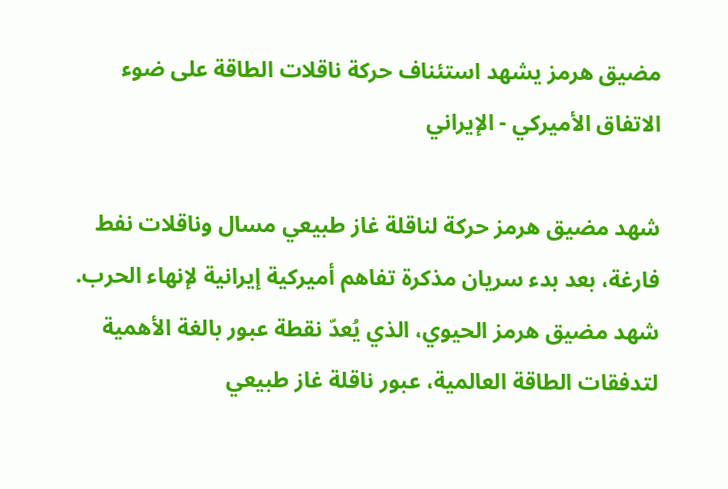مضيق هرمز يشهد استئناف حركة ناقلات الطاقة على ضوء الاتفاق الأميركي - الإيراني

شهد مضيق هرمز حركة لناقلة غاز طبيعي مسال وناقلات نفط فارغة، بعد بدء سريان مذكرة تفاهم أميركية إيرانية لإنهاء الحرب.
شهد مضيق هرمز الحيوي، الذي يُعدّ نقطة عبور بالغة الأهمية لتدفقات الطاقة العالمية، عبور ناقلة غاز طبيعي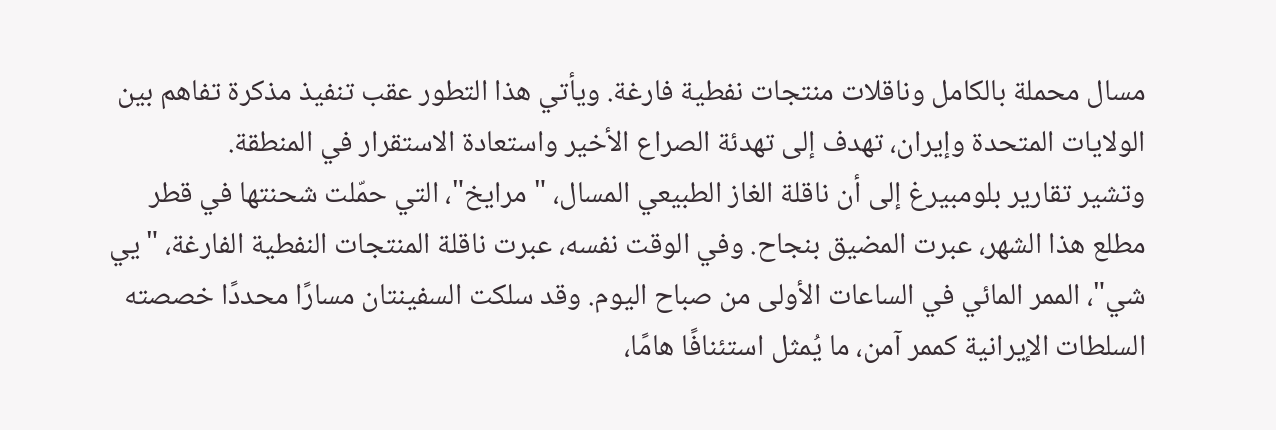مسال محملة بالكامل وناقلات منتجات نفطية فارغة. ويأتي هذا التطور عقب تنفيذ مذكرة تفاهم بين الولايات المتحدة وإيران، تهدف إلى تهدئة الصراع الأخير واستعادة الاستقرار في المنطقة.
وتشير تقارير بلومبيرغ إلى أن ناقلة الغاز الطبيعي المسال، "مرايخ"، التي حمّلت شحنتها في قطر مطلع هذا الشهر، عبرت المضيق بنجاح. وفي الوقت نفسه، عبرت ناقلة المنتجات النفطية الفارغة، "يي شي"، الممر المائي في الساعات الأولى من صباح اليوم. وقد سلكت السفينتان مسارًا محددًا خصصته السلطات الإيرانية كممر آمن، ما يُمثل استئنافًا هامًا،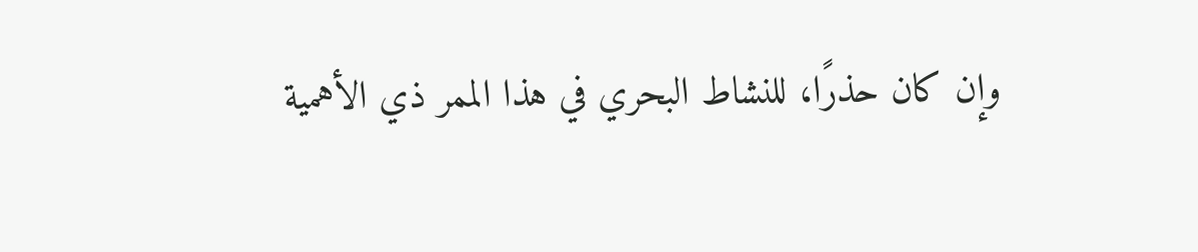وإن كان حذرًا، للنشاط البحري في هذا الممر ذي الأهمية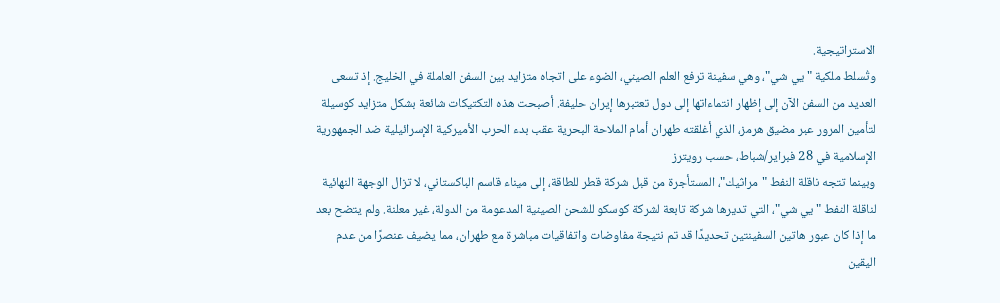الاستراتيجية.
وتُسلط ملكية "يي شي"، وهي سفينة ترفع العلم الصيني، الضوء على اتجاه متزايد بين السفن العاملة في الخليج. إذ تسعى العديد من السفن الآن إلى إظهار انتماءاتها إلى دول تعتبرها إيران حليفة. أصبحت هذه التكتيكات شائعة بشكل متزايد كوسيلة لتأمين المرور عبر مضيق هرمز، الذي أغلقته طهران أمام الملاحة البحرية عقب بدء الحرب الأميركية الإسرائيلية ضد الجمهورية الإسلامية في 28 فبراير/شباط، حسب رويترز
وبينما تتجه ناقلة النفط "مراثيك"، المستأجرة من قبل شركة قطر للطاقة، إلى ميناء قاسم الباكستاني، لا تزال الوجهة النهائية لناقلة النفط "يي شي"، التي تديرها شركة تابعة لشركة كوسكو للشحن الصينية المدعومة من الدولة، غير معلنة. ولم يتضح بعد ما إذا كان عبور هاتين السفينتين تحديدًا قد تم نتيجة مفاوضات واتفاقيات مباشرة مع طهران، مما يضيف عنصرًا من عدم اليقين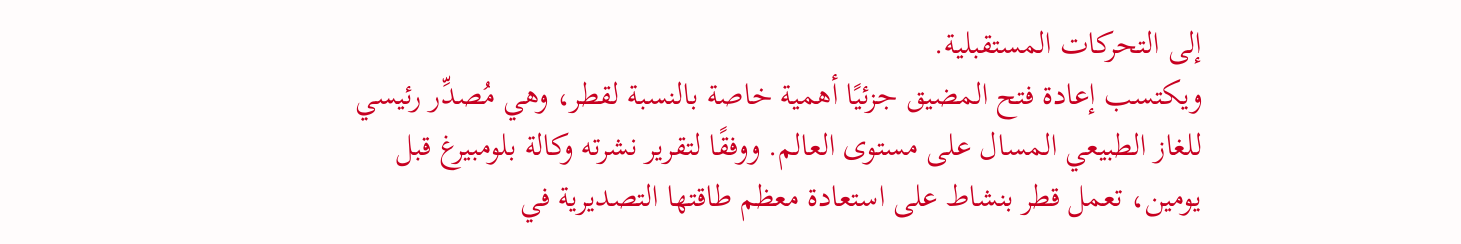إلى التحركات المستقبلية.
ويكتسب إعادة فتح المضيق جزئيًا أهمية خاصة بالنسبة لقطر، وهي مُصدِّر رئيسي للغاز الطبيعي المسال على مستوى العالم. ووفقًا لتقرير نشرته وكالة بلومبيرغ قبل يومين، تعمل قطر بنشاط على استعادة معظم طاقتها التصديرية في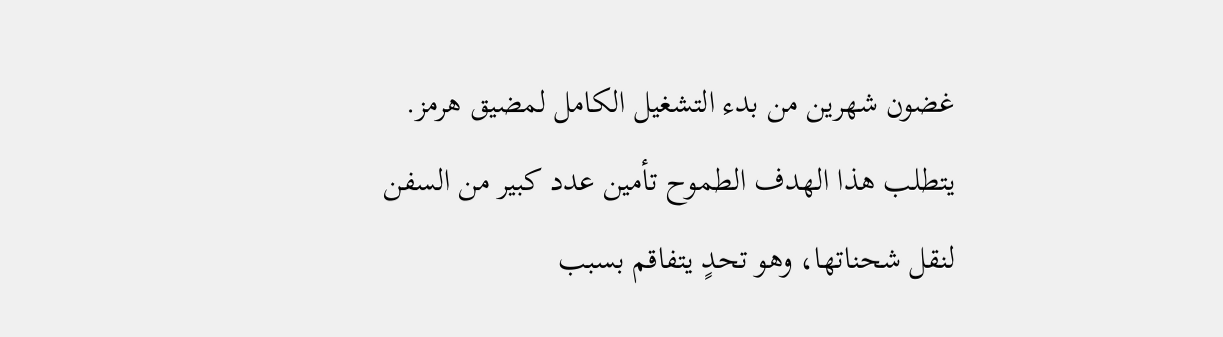غضون شهرين من بدء التشغيل الكامل لمضيق هرمز. يتطلب هذا الهدف الطموح تأمين عدد كبير من السفن لنقل شحناتها، وهو تحدٍ يتفاقم بسبب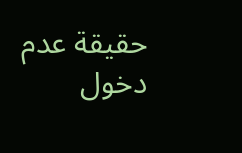حقيقة عدم دخول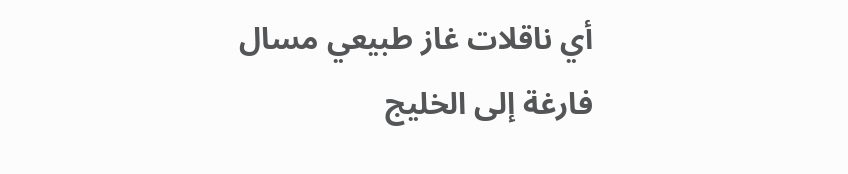أي ناقلات غاز طبيعي مسال فارغة إلى الخليج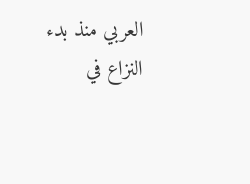العربي منذ بدء النزاع في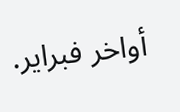أواخر فبراير.